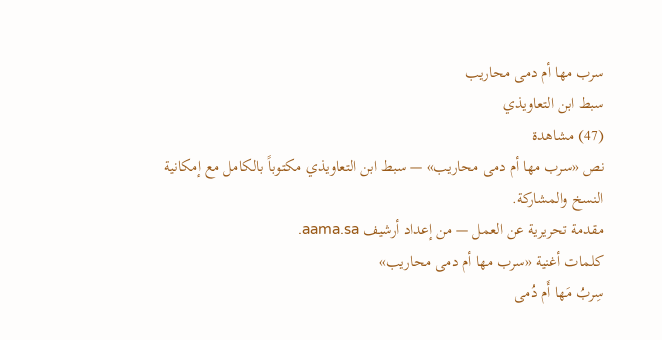سرب مها أم دمى محاريب
سبط ابن التعاويذي
(47) مشاهدة
نص «سرب مها أم دمى محاريب» — سبط ابن التعاويذي مكتوباً بالكامل مع إمكانية النسخ والمشاركة.
مقدمة تحريرية عن العمل — من إعداد أرشيف aama.sa.
كلمات أغنية «سرب مها أم دمى محاريب»
سِربُ مَها أَم دُمى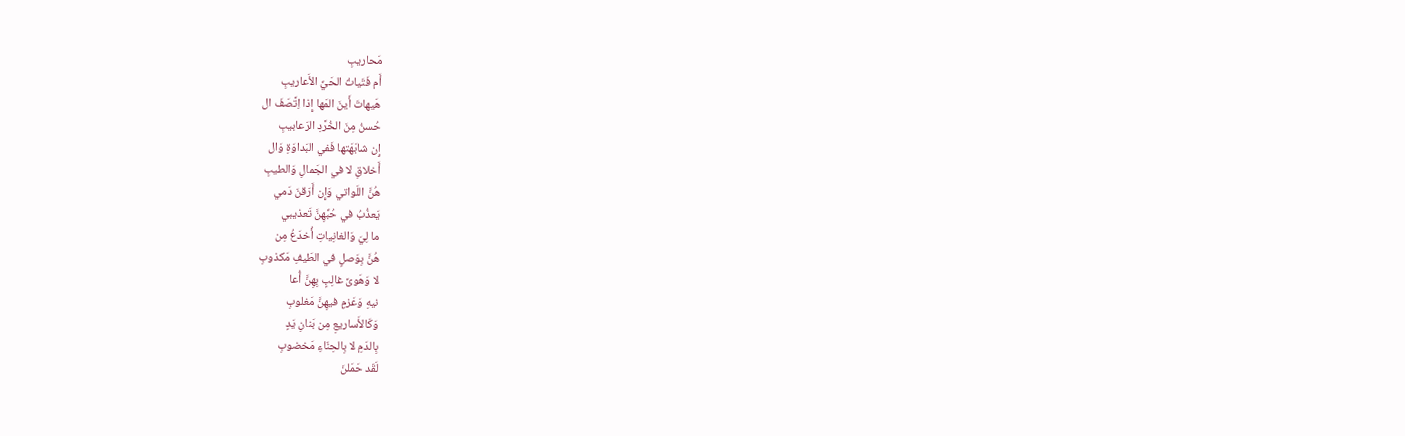مَحاريبِ
أَم فَتَياتُ الحَيِّ الأَعاريبِ
هَيهاتَ أَينَ المَها إِذا اِتَّصَفَ ال
حُسنُ مِنَ الخُرَّدِ الرَعابيبِ
إِن شابَهَتها فَفي البَداوَةِ وَال
أَخلاقِ لا في الجَمالِ وَالطيبِ
هُنَّ اللَواتي وَإِن أَرَقنَ دَمي
يَعذُبُ في حُبِّهِنَّ تَعذيبي
ما لِيَ وَالغانِياتِ أُخدَعُ مِن
هُنَّ بِوَصلٍ في الطَيفِ مَكذوبِ
لا وَهَوىً غالِبٍ بِهِنَّ أُعا
نيهِ وَعَزمٍ فيهِنَّ مَغلوبِ
وَكَالأَساريعِ مِن بَنانِ يَدٍ
بِالدَمِ لا بِالحِنّاءِ مَخضوبِ
لَقَد حَمَلنَ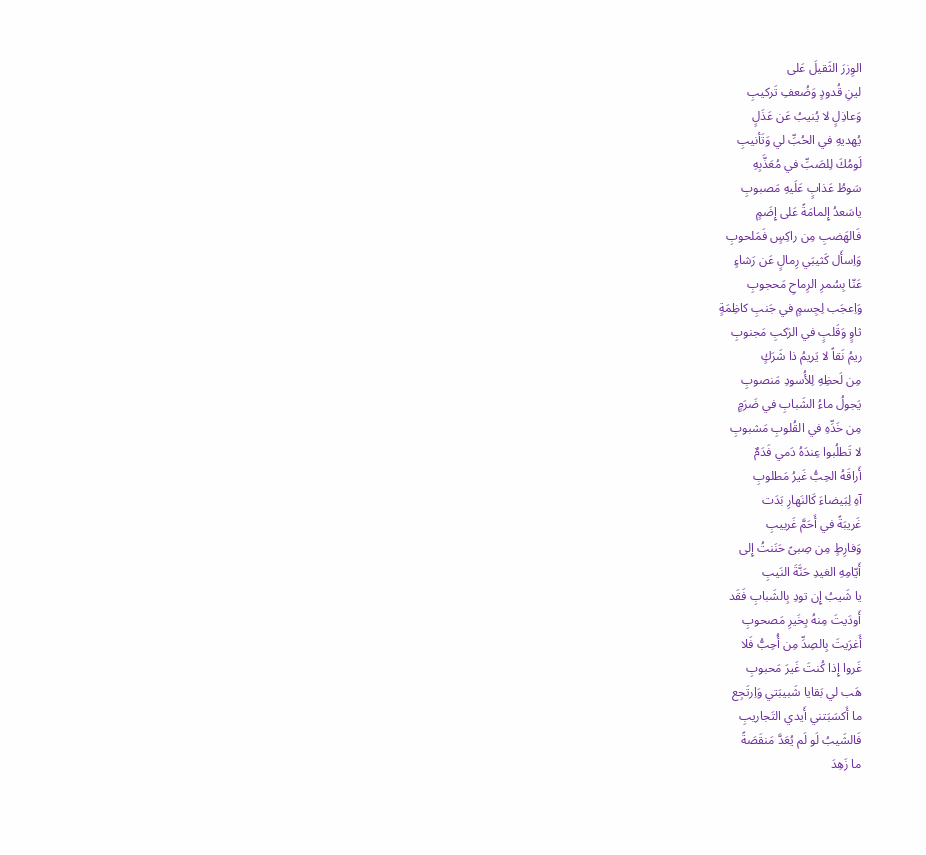الوِزرَ الثَقيلَ عَلى
لينِ قُدودٍ وَضُعفِ تَركيبِ
وَعاذِلٍ لا يُنيبُ عَن عَذَلٍ
يُهديهِ في الحُبِّ لي وَتَأنيبِ
لَومُكَ لِلصَبِّ في مُعَذَّبِهِ
سَوطُ عَذابٍ عَلَيهِ مَصبوبِ
ياسَعدُ إِلمامَةً عَلى إِضَمٍ
فَالهَضبِ مِن راكِسٍ فَمَلحوبِ
وَاِسأَل كَثيبَي رِمالٍ عَن رَشاءٍ
عَنّا بِسُمرِ الرِماحِ مَحجوبِ
وَاِعجَب لِجِسمٍ في جَنبِ كاظِمَةٍ
ثاوٍ وَقَلبٍ في الرَكبِ مَجنوبِ
ريمُ نَقاً لا يَريمُ ذا شَرَكٍ
مِن لَحظِهِ لِلأُسودِ مَنصوبِ
يَجولُ ماءُ الشَبابِ في ضَرَمٍ
مِن خَدِّهِ في القُلوبِ مَشبوبِ
لا تَطلُبوا عِندَهُ دَمي فَدَمٌ
أَراقَهُ الحِبُّ غَيرُ مَطلوبِ
آهِ لِبَيضاءَ كَالنَهارِ بَدَت
غَريبَةً في أَحَمَّ غَربيبِ
وَفارِطٍ مِن صِبىً حَنَنتُ إِلى
أَيّامِهِ الغيدِ حَنَّةَ النَيبِ
يا شَيبُ إِن تودِ بِالشَبابِ فَقَد
أَودَيتَ مِنهُ بِخَيرِ مَصحوبِ
أَغرَيتَ بِالصِدِّ مِن أُحِبُّ فَلا
غَروا إِذا كُنتَ غَيرَ مَحبوبِ
هَب لي بَقايا شَبيبَتي وَاِرتَجِع
ما أَكسَبَتني أَيدي التَجاريبِ
فَالشَيبُ لَو لَم يُعَدَّ مَنقَصَةً
ما زَهِدَ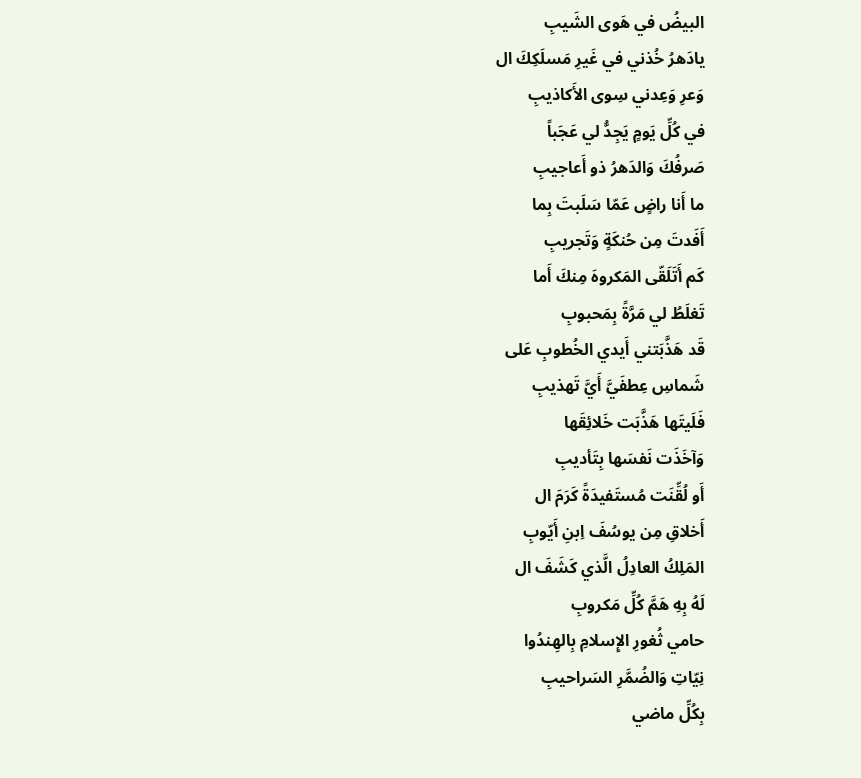البيضُ في هَوى الشَيبِ
يادَهرُ خُذني في غَيرِ مَسلَكِكَ ال
وَعرِ وَعِدني سِوى الأَكاذيبِ
في كُلِّ يَومٍ يَجِدُّ لي عَجَباً
صَرفُكَ وَالدَهرُ ذو أَعاجيبِ
ما أَنا راضٍ عَمّا سَلَبتَ بِما
أَفَدتَ مِن حُنكَةٍ وَتَجريبِ
كَم أَتَلَقّى المَكروهَ مِنكَ أَما
تَغلَطُ لي مَرَّةً بِمَحبوبِ
قَد هَذَّبَتني أَيدي الخُطوبِ عَلى
شَماسِ عِطفَيَّ أَيَّ تَهذيبِ
فَلَيتَها هَذَّبَت خَلائِقَها
وَآخَذَت نَفسَها بِتَأديبِ
أَو لُقِّنَت مُستَفيدَةً كَرَمَ ال
أَخلاقِ مِن يوسُفَ اِبنِ أَيّوبِ
المَلِكُ العادِلُ الَّذي كَشَفَ ال
لَهُ بِهِ هَمَّ كُلِّ مَكروبِ
حامي ثُغورِ الإِسلامِ بِالهِندُوا
نِيّاتِ وَالضُمَّرِ السَراحيبِ
بِكُلِّ ماضي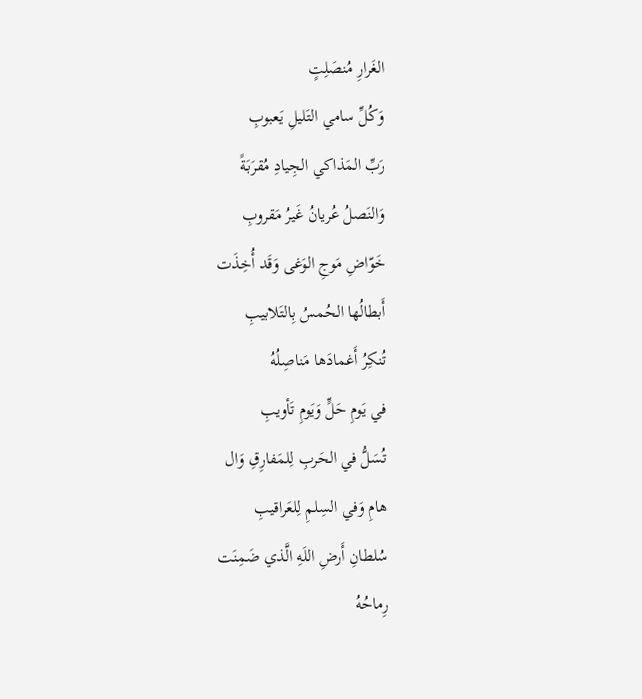الغَرارِ مُنصَلِتٍ
وَكُلِّ سامي التَليلِ يَعبوبِ
رَبِّ المَذاكي الجِيادِ مُقرَبَةً
وَالنَصلُ عُريانُ غَيرُ مَقروبِ
خَوّاضِ مَوجِ الوَغى وَقَد أُخِذَت
أَبطالُها الحُمسُ بِالتَلابيبِ
تُنكِرُ أَغمادَها مَناصِلُهُ
في يَومِ حَلٍّ وَيَومِ تَأويبِ
تُسَلُّ في الحَربِ لِلمَفارِقِ وَال
هامِ وَفي السِلمِ لِلعَراقيبِ
سُلطانِ أَرضِ اللَهِ الَّذي ضَمِنَت
رِماحُهُ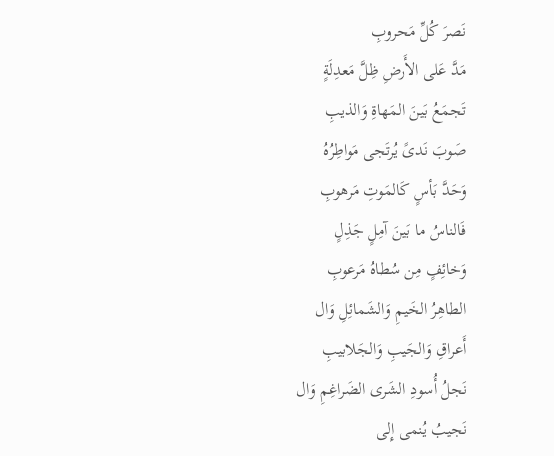نَصرَ كُلِّ مَحروبِ
مَدَّ عَلى الأَرضِ ظِلَّ مَعدِلَةٍ
تَجمَعُ بَينَ المَهاةِ وَالذيبِ
صَوبَ نَدىً يُرتَجى مَواطِرُهُ
وَحَدَّ بَأسٍ كَالمَوتِ مَرهوبِ
فَالناسُ ما بَينَ آمِلٍ جَذِلٍ
وَخائِفٍ مِن سُطاهُ مَرعوبِ
الطاهِرُ الخَيمِ وَالشَمائِلِ وَال
أَعراقِ وَالجَيبِ وَالجَلابيبِ
نَجلُ أُسودِ الشَرى الضَراغِمِ وَال
نَجيبُ يُنمى إِلى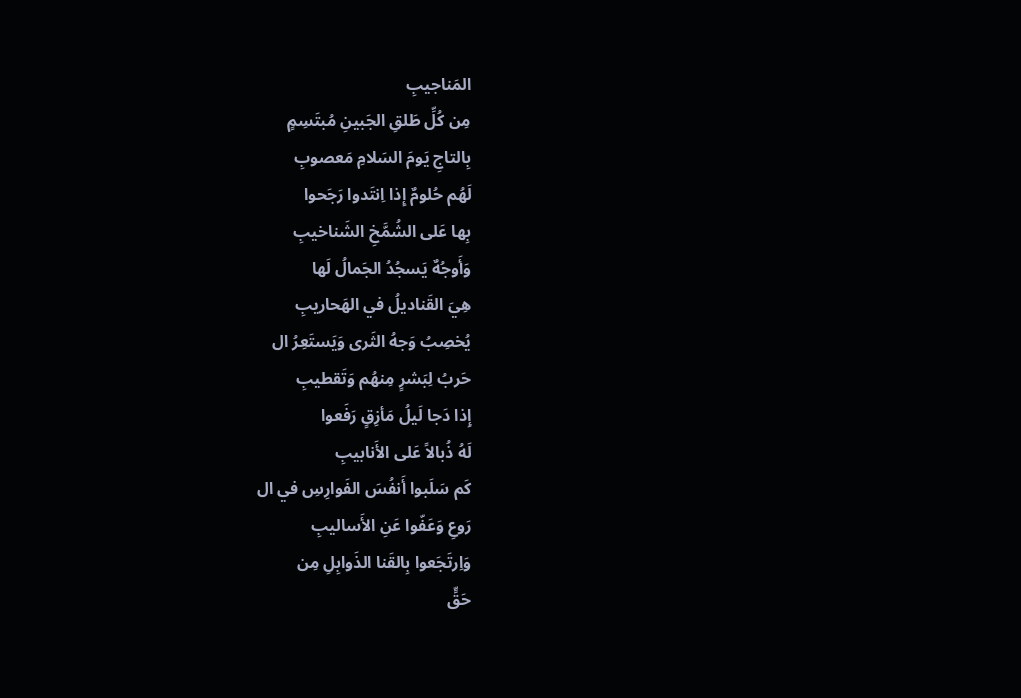المَناجيبِ
مِن كُلِّ طَلقِ الجَبينِ مُبتَسِمٍ
بِالتاجِ يَومَ السَلامِ مَعصوبِ
لَهُم حُلومٌ إِذا اِنتَدوا رَجَحوا
بِها عَلى الشُمَّخِ الشَناخيبِ
وَأَوجُهٌ يَسجُدُ الجَمالُ لَها
هِيَ القَناديلُ في الهَحاريبِ
يُخصِبُ وَجهُ الثَرى وَيَستَعِرُ ال
حَربُ لِبَشرٍ مِنهُم وَتَقطيبِ
إِذا دَجا لَيلُ مَأزِقٍ رَفَعوا
لَهُ ذُبالاً عَلى الأَنابيبِ
كَم سَلَبوا أَنفُسَ الفَوارِسِ في ال
رَوعِ وَعَفّوا عَنِ الأَساليبِ
وَاِرتَجَعوا بِالقَنا الذَوابِلِ مِن
حَقٍّ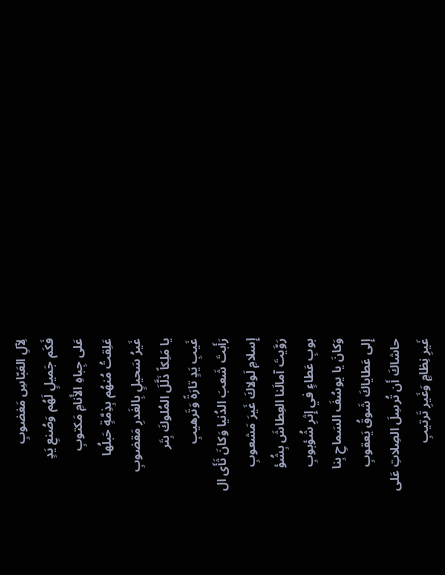لِآلِ العَبّاسِ مَغضوبِ
فَكَم جَميلٍ لَهُم وَصُنعِ يَدٍ
عَلى جِباهِ الأَنامِ مَكتوبِ
عَلِقتُ مُنهُم بِذِمَّةٍ حَبلُها
غَيرُ سَحيلٍ بِالغَدرِ مَقضوبِ
يا مَلِكاً ذَلَّلَ المُلوكَ بِتَر
غَيبِ يَدٍ تارَةً وَتَرهيبِ
رَأَبتَ شَعبَ الدُنيا وَكانَ ثَأَى ال
إِسلامِ لَولاكَ غَيرَ مَشعوبِ
رَوَّيتَ آمالَنا العِطاشَ بِشُؤ
بوبِ عَطاءٍ في إِثرِ شُؤبوبِ
وَكانَ يا يوسُفَ السَماحِ بِنا
إِلى عَطاياكَ شَوقُ يَعقوبِ
حاشاكَ أَن تُرسِلَ الصِلاتِ عَلى
غَيرِ نِظامٍ وَغَيرِ تَرتيبِ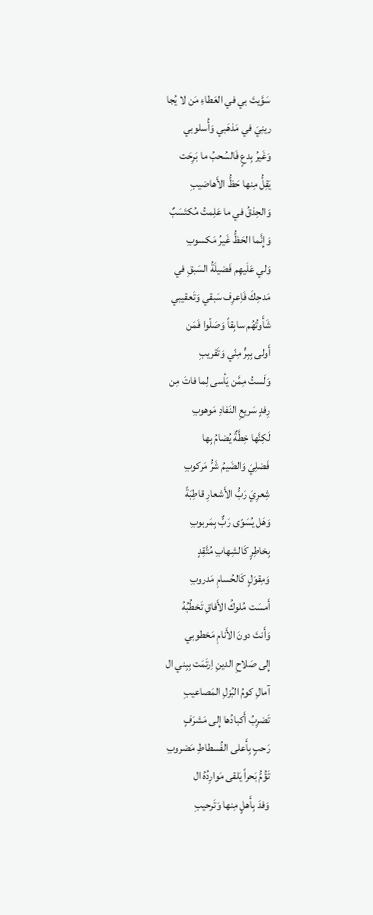سَوَّيتَ بي في العَطاءِ مَن لا يُجا
رينِيَ في مَذهَبي وَأُسلوبي
وَغَيرُ بِدعٍ فَالسُحبُ ما بَرِحَت
يَقِلُّ مِنها حَظُّ الأَهاضيبِ
وَالحِذقُ في ما عَلِمتُ مُكتَسَبٌ
وَإِنَّما الحَظُّ غَيرُ مَكسوبِ
وَلي عَلَيهِم فَضيلَةُ السَبقِ في
مَدحِكَ فَاِعرِف سَبقي وَتَعقيبي
شَأَوتُهُم سابِقاً وَصَلّوا فَمَن
أَولى بِبِرٍّ مِنّي وَتَقريبِ
وَلَستُ مِمَّن يَأسى لِما فاتَ مِن
رِفدٍ سَريعِ النَفادِ مَوهوبِ
لَكِنَّها خِطَّةٌ يُضامُ بِها
فَضلِيَ وَالضَيمُ شَرُّ مَركوبِ
شِعرِيَ رَبُّ الأَشعارِ قاطِبَةً
وَهَل يُسَوّى رَبٌّ بِمَربوبِ
بِخاطِرٍ كَالشِهابِ مُتَّقِدٍ
وَمِقوَلٍ كَالحُسامِ مَدروبِ
أَمسَت مُلوكُ الأَفاقِ تَخطُبُهُ
وَأَنتَ دونَ الأَنامِ مَخطوبي
إِلى صَلاحِ الدينِ اِرتَمَت بِبِني ال
آمالِ كومُ البُزلِ المَصاعيبِ
تَضرِبُ أَكبادُها إِلى مَشرَفٍ
رَحبٍ بِأَعلى الفُسطاطِ مَضروبِ
تَؤُمُّ بَحراً يَلقى مَوارِدُهُ ال
وَفدَ بِأَهلٍ مِنها وَتَرحيبِ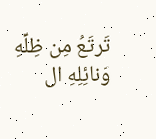تَرتَعُ مِن ظِلِّهِ وَنائِلِهِ ال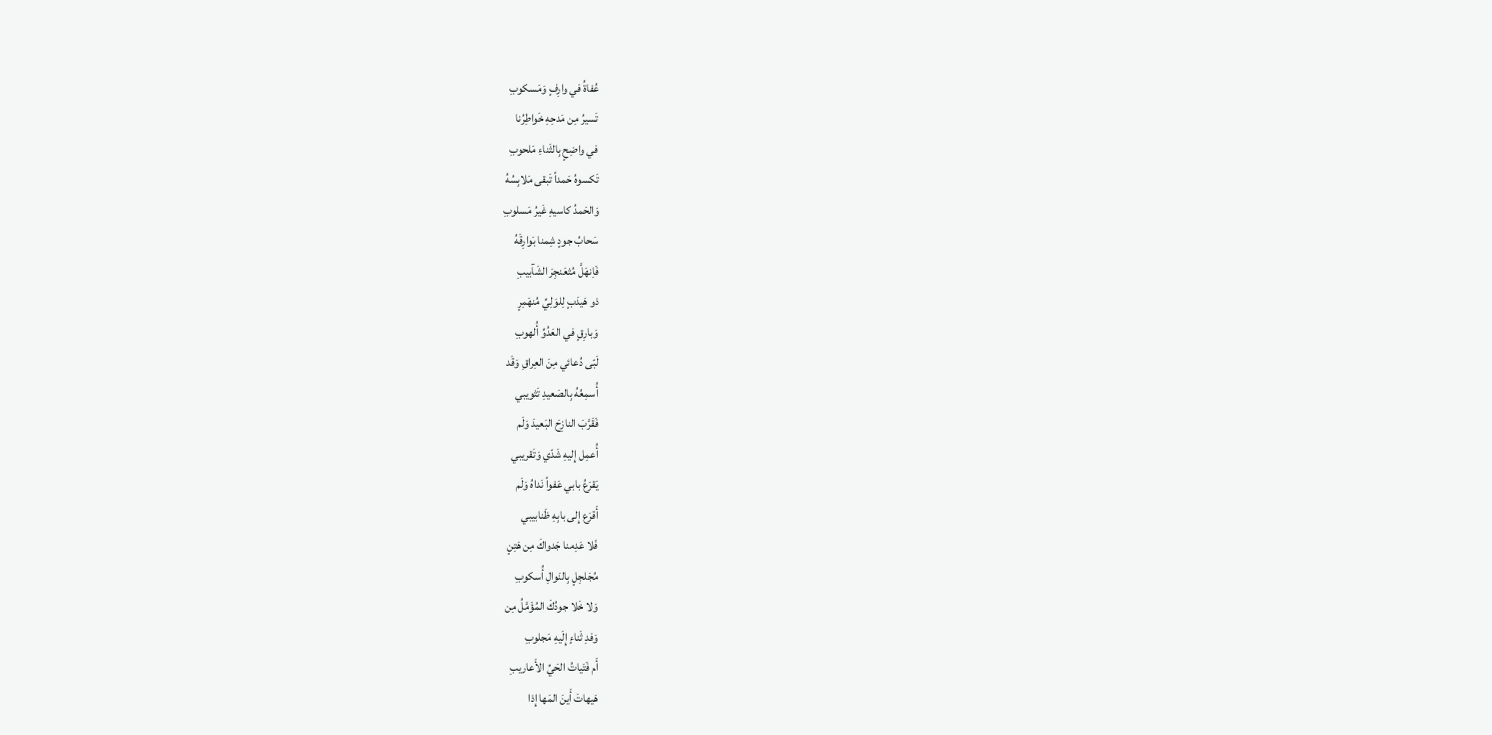عُفاةُ في وارِفٍ وَمَسكوبِ
تَسيرُ مِن مَدحِهِ خَواطِرُنا
في واضِحٍ بِالثَناءِ مَلحوبِ
تَكسوهُ حَمداً تَبقى مَلابِسُهُ
وَالحَمدُ كاسيهِ غَيرُ مَسلوبِ
سَحابُ جودٍ شِمنا بَوارِقَهُ
فَاِنهَلَّ مُثعَنجِرَ الشَآبيبِ
ذو هَيدَبٍ لِلوَلِيِّ مُنهَمِرٍ
وَبارِقٍ في العَدُوِّ أُلهوبِ
لَبّى دُعائي مِنَ العِراقِ وَقَد
أُسمِعُهُ بِالصَعيدِ تَثويبي
فَقَرَّبَ النازِحَ البَعيدَ وَلَم
أُعمِل إِليهِ شَدّي وَتَقريبي
يَقرَعُ بابي عَفواً نَداهُ وَلَم
أَقرَع إِلى بابِهِ ظَنابيبي
فَلا عَدِمنا جَدواكَ مِن هَتِنٍ
مُجَلجِلٍ بِالنَوالِ أُسكوبِ
وَلا خَلا جودُكَ المُؤَمَّلُ مِن
وَفدِ ثَناءٍ إِلَيهِ مَجلوبِ
أَم فَتَياتُ الحَيِّ الأَعاريبِ
هَيهاتَ أَينَ المَها إِذا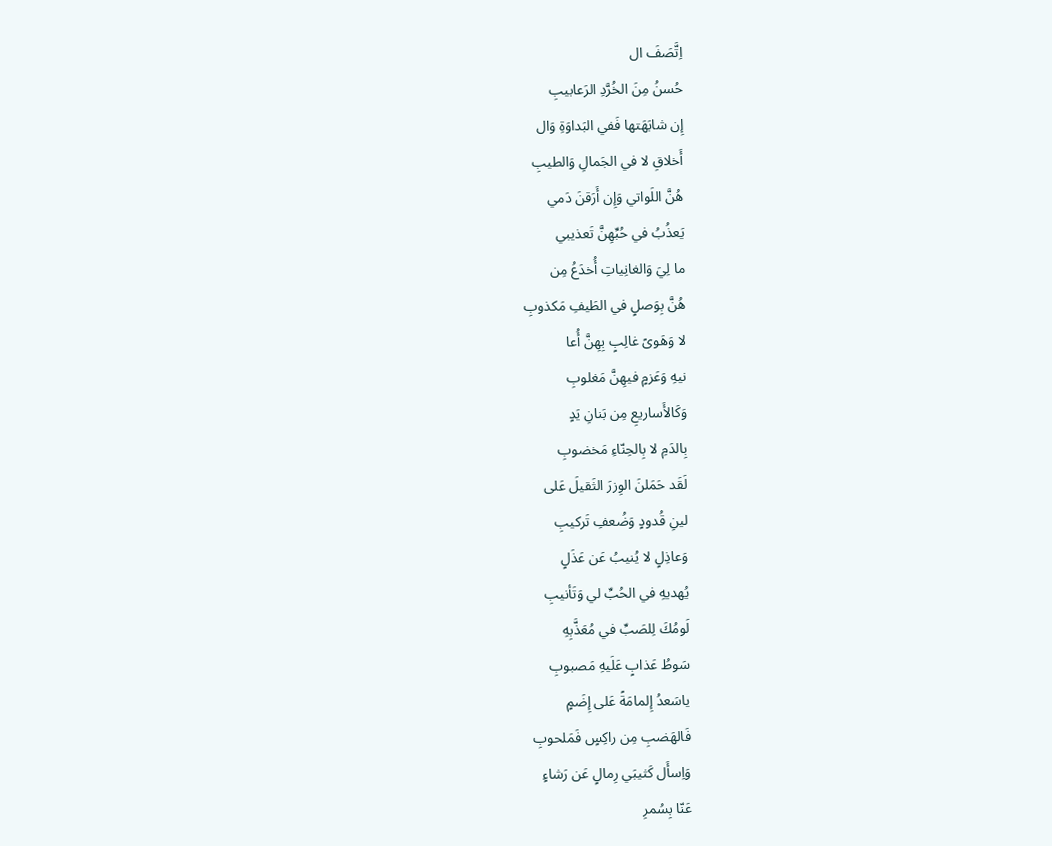اِتَّصَفَ ال
حُسنُ مِنَ الخُرَّدِ الرَعابيبِ
إِن شابَهَتها فَفي البَداوَةِ وَال
أَخلاقِ لا في الجَمالِ وَالطيبِ
هُنَّ اللَواتي وَإِن أَرَقنَ دَمي
يَعذُبُ في حُبِّهِنَّ تَعذيبي
ما لِيَ وَالغانِياتِ أُخدَعُ مِن
هُنَّ بِوَصلٍ في الطَيفِ مَكذوبِ
لا وَهَوىً غالِبٍ بِهِنَّ أُعا
نيهِ وَعَزمٍ فيهِنَّ مَغلوبِ
وَكَالأَساريعِ مِن بَنانِ يَدٍ
بِالدَمِ لا بِالحِنّاءِ مَخضوبِ
لَقَد حَمَلنَ الوِزرَ الثَقيلَ عَلى
لينِ قُدودٍ وَضُعفِ تَركيبِ
وَعاذِلٍ لا يُنيبُ عَن عَذَلٍ
يُهديهِ في الحُبِّ لي وَتَأنيبِ
لَومُكَ لِلصَبِّ في مُعَذَّبِهِ
سَوطُ عَذابٍ عَلَيهِ مَصبوبِ
ياسَعدُ إِلمامَةً عَلى إِضَمٍ
فَالهَضبِ مِن راكِسٍ فَمَلحوبِ
وَاِسأَل كَثيبَي رِمالٍ عَن رَشاءٍ
عَنّا بِسُمرِ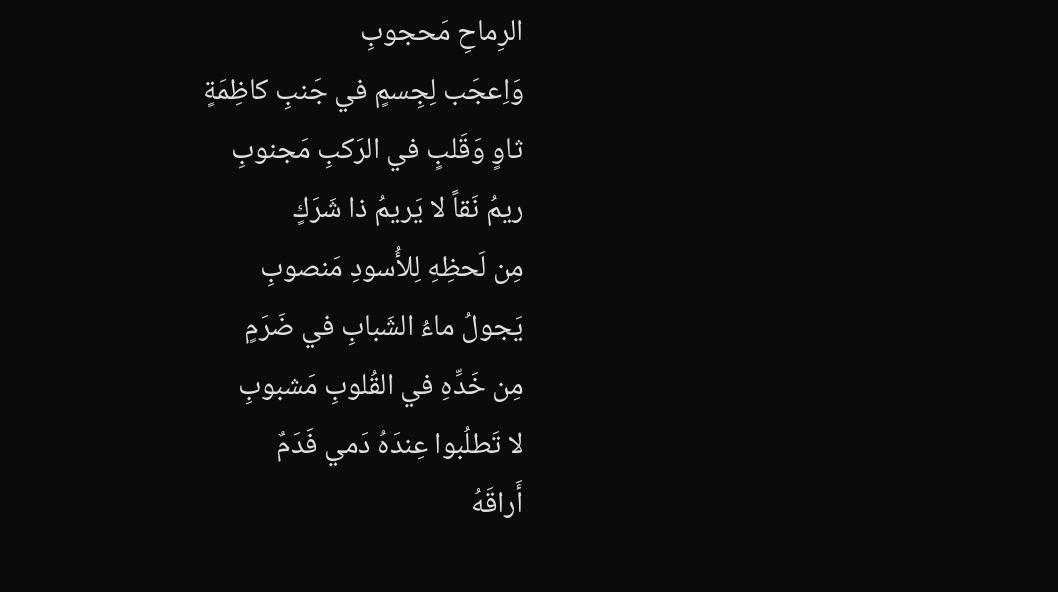الرِماحِ مَحجوبِ
وَاِعجَب لِجِسمٍ في جَنبِ كاظِمَةٍ
ثاوٍ وَقَلبٍ في الرَكبِ مَجنوبِ
ريمُ نَقاً لا يَريمُ ذا شَرَكٍ
مِن لَحظِهِ لِلأُسودِ مَنصوبِ
يَجولُ ماءُ الشَبابِ في ضَرَمٍ
مِن خَدِّهِ في القُلوبِ مَشبوبِ
لا تَطلُبوا عِندَهُ دَمي فَدَمٌ
أَراقَهُ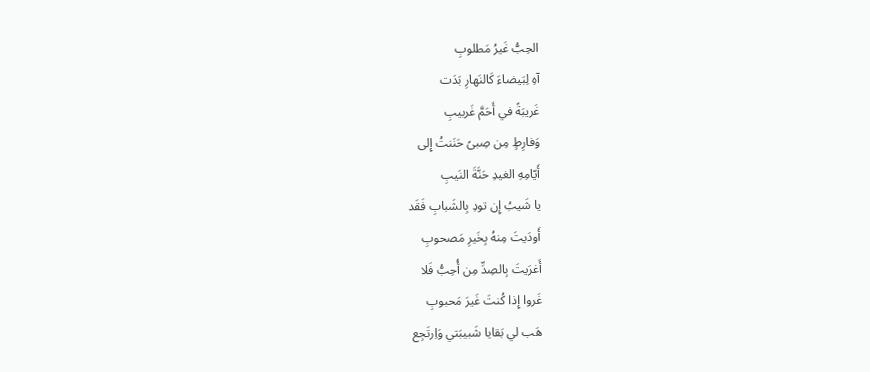الحِبُّ غَيرُ مَطلوبِ
آهِ لِبَيضاءَ كَالنَهارِ بَدَت
غَريبَةً في أَحَمَّ غَربيبِ
وَفارِطٍ مِن صِبىً حَنَنتُ إِلى
أَيّامِهِ الغيدِ حَنَّةَ النَيبِ
يا شَيبُ إِن تودِ بِالشَبابِ فَقَد
أَودَيتَ مِنهُ بِخَيرِ مَصحوبِ
أَغرَيتَ بِالصِدِّ مِن أُحِبُّ فَلا
غَروا إِذا كُنتَ غَيرَ مَحبوبِ
هَب لي بَقايا شَبيبَتي وَاِرتَجِع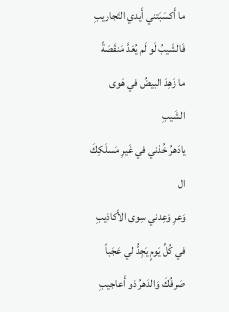ما أَكسَبَتني أَيدي التَجاريبِ
فَالشَيبُ لَو لَم يُعَدَّ مَنقَصَةً
ما زَهِدَ البيضُ في هَوى الشَيبِ
يادَهرُ خُذني في غَيرِ مَسلَكِكَ ال
وَعرِ وَعِدني سِوى الأَكاذيبِ
في كُلِّ يَومٍ يَجِدُّ لي عَجَباً
صَرفُكَ وَالدَهرُ ذو أَعاجيبِ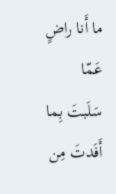ما أَنا راضٍ عَمّا سَلَبتَ بِما
أَفَدتَ مِن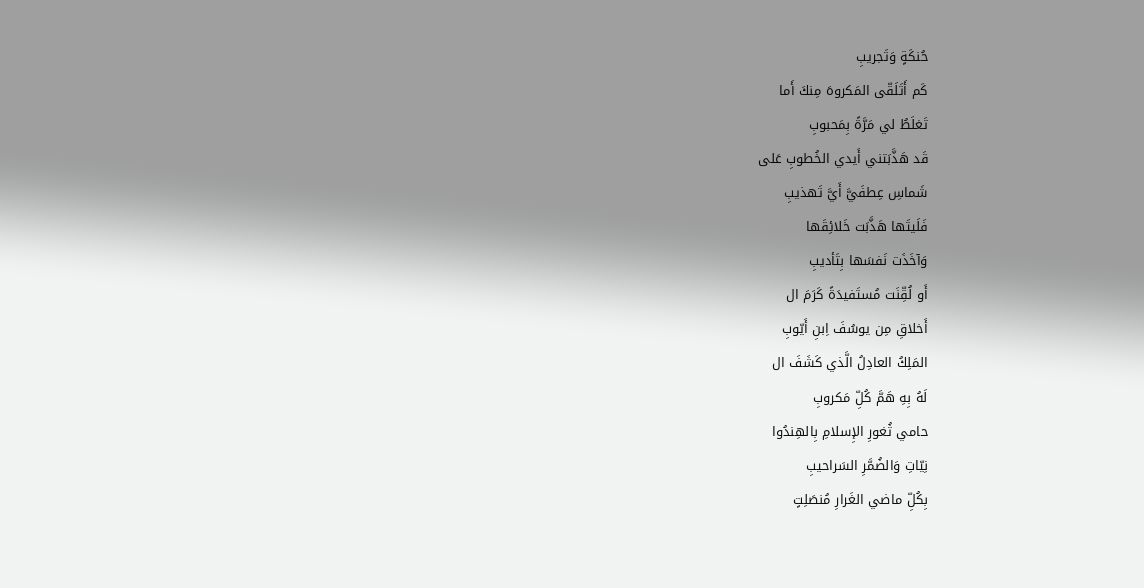حُنكَةٍ وَتَجريبِ
كَم أَتَلَقّى المَكروهَ مِنكَ أَما
تَغلَطُ لي مَرَّةً بِمَحبوبِ
قَد هَذَّبَتني أَيدي الخُطوبِ عَلى
شَماسِ عِطفَيَّ أَيَّ تَهذيبِ
فَلَيتَها هَذَّبَت خَلائِقَها
وَآخَذَت نَفسَها بِتَأديبِ
أَو لُقِّنَت مُستَفيدَةً كَرَمَ ال
أَخلاقِ مِن يوسُفَ اِبنِ أَيّوبِ
المَلِكُ العادِلُ الَّذي كَشَفَ ال
لَهُ بِهِ هَمَّ كُلِّ مَكروبِ
حامي ثُغورِ الإِسلامِ بِالهِندُوا
نِيّاتِ وَالضُمَّرِ السَراحيبِ
بِكُلِّ ماضي الغَرارِ مُنصَلِتٍ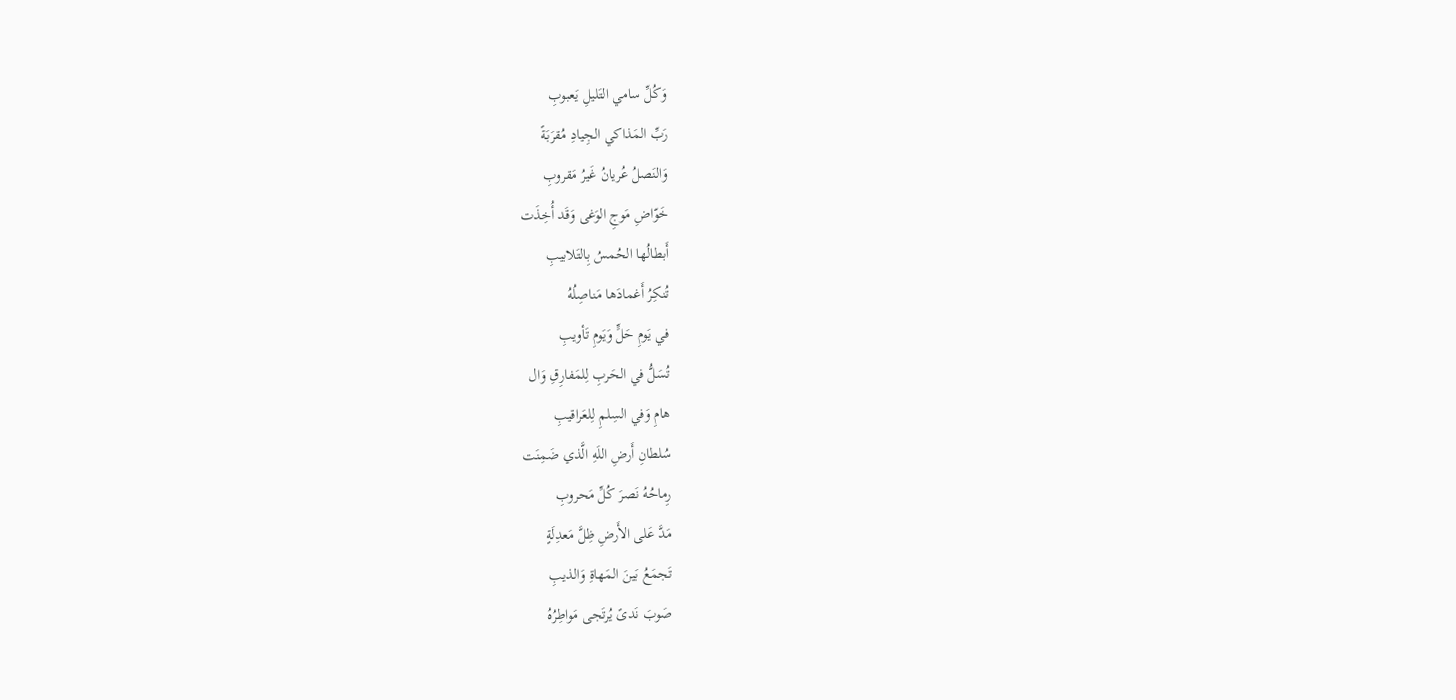وَكُلِّ سامي التَليلِ يَعبوبِ
رَبِّ المَذاكي الجِيادِ مُقرَبَةً
وَالنَصلُ عُريانُ غَيرُ مَقروبِ
خَوّاضِ مَوجِ الوَغى وَقَد أُخِذَت
أَبطالُها الحُمسُ بِالتَلابيبِ
تُنكِرُ أَغمادَها مَناصِلُهُ
في يَومِ حَلٍّ وَيَومِ تَأويبِ
تُسَلُّ في الحَربِ لِلمَفارِقِ وَال
هامِ وَفي السِلمِ لِلعَراقيبِ
سُلطانِ أَرضِ اللَهِ الَّذي ضَمِنَت
رِماحُهُ نَصرَ كُلِّ مَحروبِ
مَدَّ عَلى الأَرضِ ظِلَّ مَعدِلَةٍ
تَجمَعُ بَينَ المَهاةِ وَالذيبِ
صَوبَ نَدىً يُرتَجى مَواطِرُهُ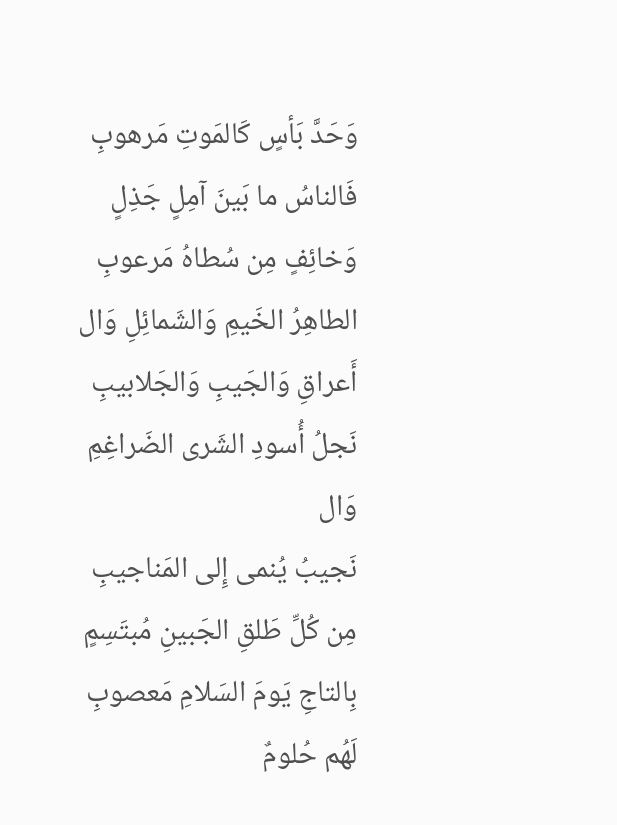وَحَدَّ بَأسٍ كَالمَوتِ مَرهوبِ
فَالناسُ ما بَينَ آمِلٍ جَذِلٍ
وَخائِفٍ مِن سُطاهُ مَرعوبِ
الطاهِرُ الخَيمِ وَالشَمائِلِ وَال
أَعراقِ وَالجَيبِ وَالجَلابيبِ
نَجلُ أُسودِ الشَرى الضَراغِمِ وَال
نَجيبُ يُنمى إِلى المَناجيبِ
مِن كُلِّ طَلقِ الجَبينِ مُبتَسِمٍ
بِالتاجِ يَومَ السَلامِ مَعصوبِ
لَهُم حُلومٌ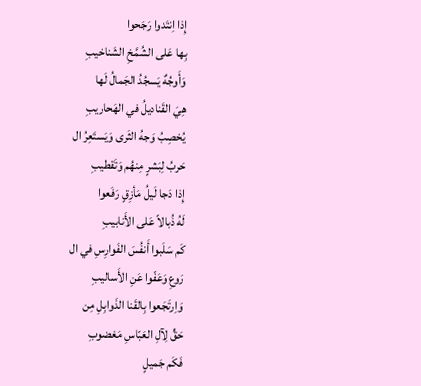إِذا اِنتَدوا رَجَحوا
بِها عَلى الشُمَّخِ الشَناخيبِ
وَأَوجُهٌ يَسجُدُ الجَمالُ لَها
هِيَ القَناديلُ في الهَحاريبِ
يُخصِبُ وَجهُ الثَرى وَيَستَعِرُ ال
حَربُ لِبَشرٍ مِنهُم وَتَقطيبِ
إِذا دَجا لَيلُ مَأزِقٍ رَفَعوا
لَهُ ذُبالاً عَلى الأَنابيبِ
كَم سَلَبوا أَنفُسَ الفَوارِسِ في ال
رَوعِ وَعَفّوا عَنِ الأَساليبِ
وَاِرتَجَعوا بِالقَنا الذَوابِلِ مِن
حَقٍّ لِآلِ العَبّاسِ مَغضوبِ
فَكَم جَميلٍ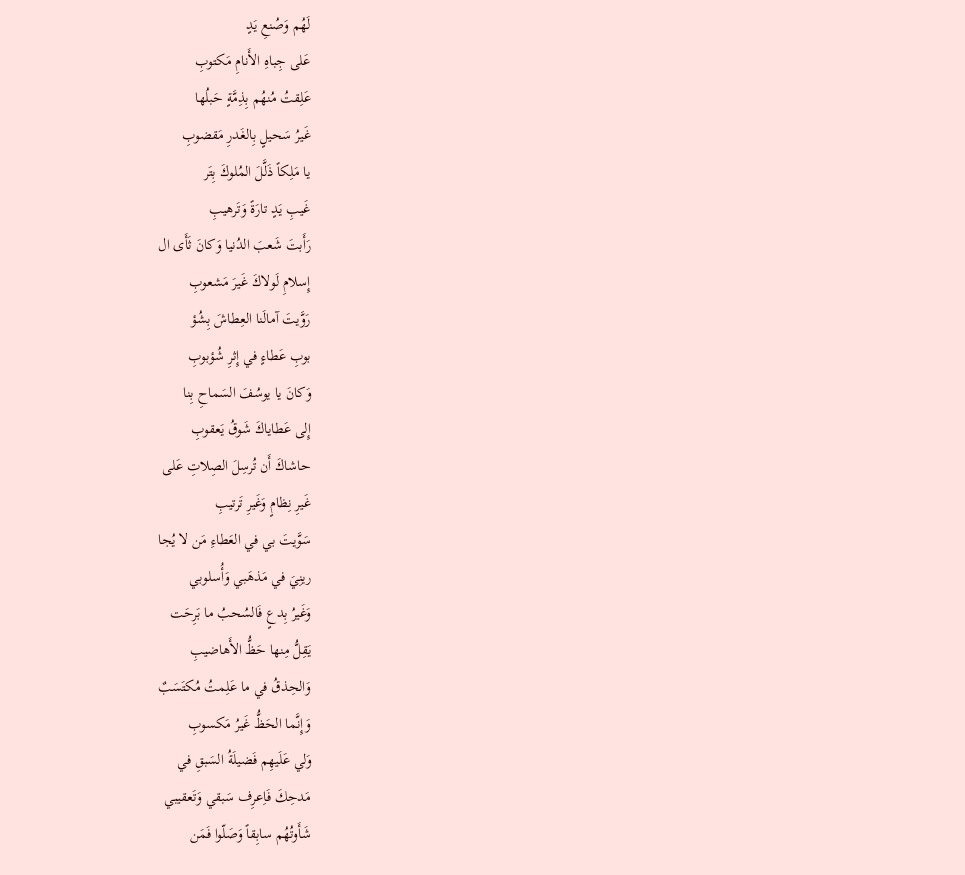لَهُم وَصُنعِ يَدٍ
عَلى جِباهِ الأَنامِ مَكتوبِ
عَلِقتُ مُنهُم بِذِمَّةٍ حَبلُها
غَيرُ سَحيلٍ بِالغَدرِ مَقضوبِ
يا مَلِكاً ذَلَّلَ المُلوكَ بِتَر
غَيبِ يَدٍ تارَةً وَتَرهيبِ
رَأَبتَ شَعبَ الدُنيا وَكانَ ثَأَى ال
إِسلامِ لَولاكَ غَيرَ مَشعوبِ
رَوَّيتَ آمالَنا العِطاشَ بِشُؤ
بوبِ عَطاءٍ في إِثرِ شُؤبوبِ
وَكانَ يا يوسُفَ السَماحِ بِنا
إِلى عَطاياكَ شَوقُ يَعقوبِ
حاشاكَ أَن تُرسِلَ الصِلاتِ عَلى
غَيرِ نِظامٍ وَغَيرِ تَرتيبِ
سَوَّيتَ بي في العَطاءِ مَن لا يُجا
رينِيَ في مَذهَبي وَأُسلوبي
وَغَيرُ بِدعٍ فَالسُحبُ ما بَرِحَت
يَقِلُّ مِنها حَظُّ الأَهاضيبِ
وَالحِذقُ في ما عَلِمتُ مُكتَسَبٌ
وَإِنَّما الحَظُّ غَيرُ مَكسوبِ
وَلي عَلَيهِم فَضيلَةُ السَبقِ في
مَدحِكَ فَاِعرِف سَبقي وَتَعقيبي
شَأَوتُهُم سابِقاً وَصَلّوا فَمَن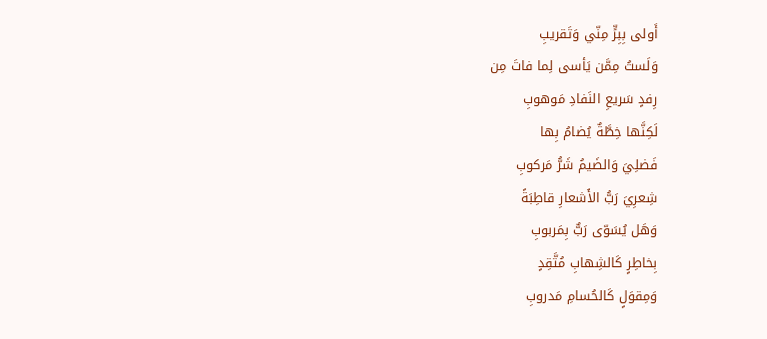أَولى بِبِرٍّ مِنّي وَتَقريبِ
وَلَستُ مِمَّن يَأسى لِما فاتَ مِن
رِفدٍ سَريعِ النَفادِ مَوهوبِ
لَكِنَّها خِطَّةٌ يُضامُ بِها
فَضلِيَ وَالضَيمُ شَرُّ مَركوبِ
شِعرِيَ رَبُّ الأَشعارِ قاطِبَةً
وَهَل يُسَوّى رَبٌّ بِمَربوبِ
بِخاطِرٍ كَالشِهابِ مُتَّقِدٍ
وَمِقوَلٍ كَالحُسامِ مَدروبِ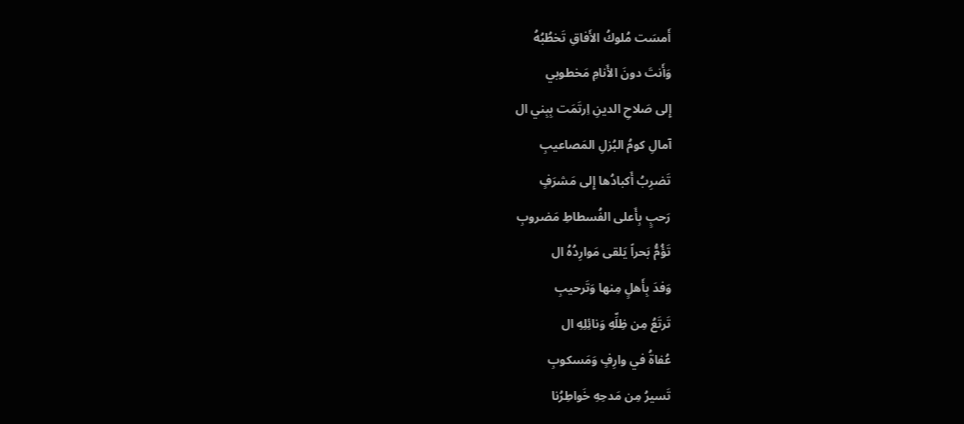أَمسَت مُلوكُ الأَفاقِ تَخطُبُهُ
وَأَنتَ دونَ الأَنامِ مَخطوبي
إِلى صَلاحِ الدينِ اِرتَمَت بِبِني ال
آمالِ كومُ البُزلِ المَصاعيبِ
تَضرِبُ أَكبادُها إِلى مَشرَفٍ
رَحبٍ بِأَعلى الفُسطاطِ مَضروبِ
تَؤُمُّ بَحراً يَلقى مَوارِدُهُ ال
وَفدَ بِأَهلٍ مِنها وَتَرحيبِ
تَرتَعُ مِن ظِلِّهِ وَنائِلِهِ ال
عُفاةُ في وارِفٍ وَمَسكوبِ
تَسيرُ مِن مَدحِهِ خَواطِرُنا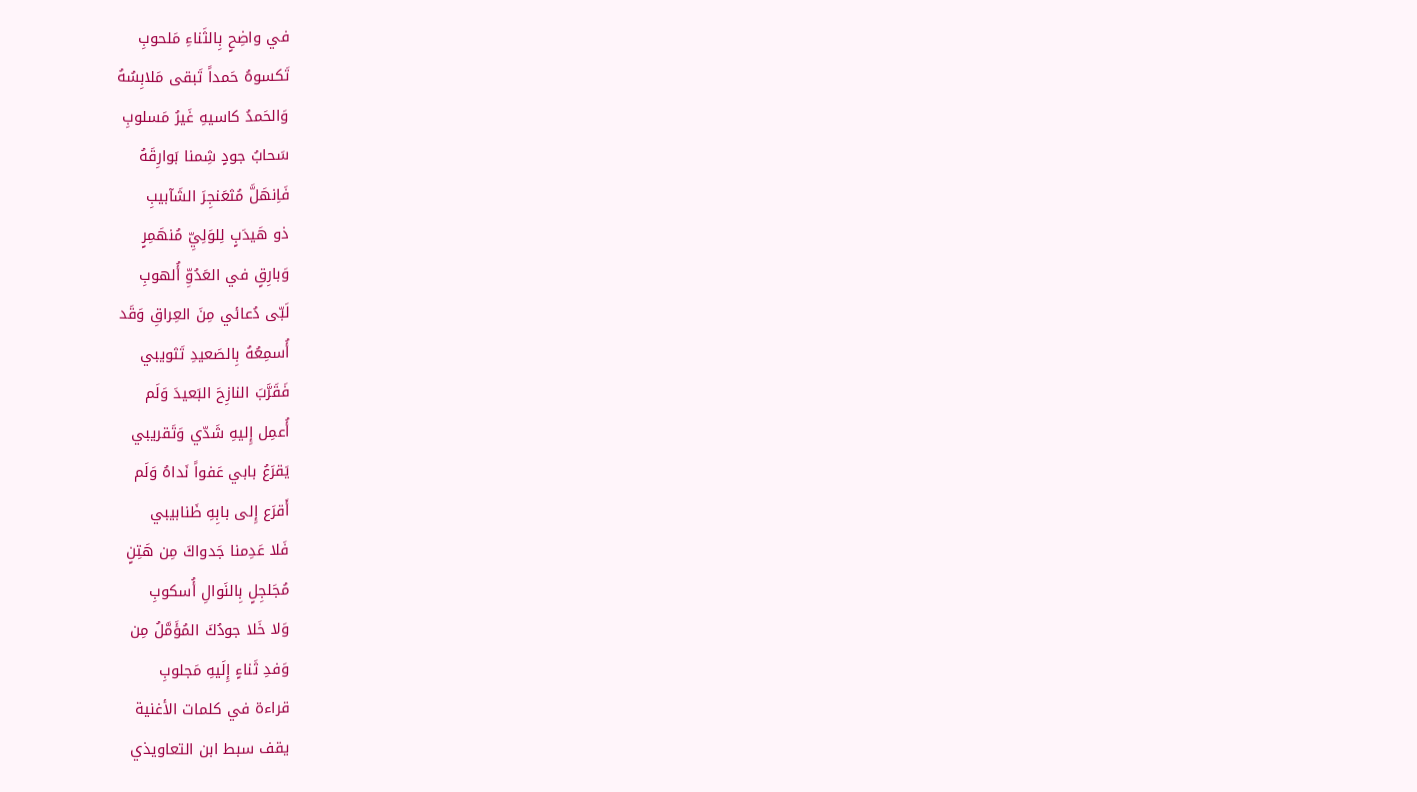في واضِحٍ بِالثَناءِ مَلحوبِ
تَكسوهُ حَمداً تَبقى مَلابِسُهُ
وَالحَمدُ كاسيهِ غَيرُ مَسلوبِ
سَحابُ جودٍ شِمنا بَوارِقَهُ
فَاِنهَلَّ مُثعَنجِرَ الشَآبيبِ
ذو هَيدَبٍ لِلوَلِيِّ مُنهَمِرٍ
وَبارِقٍ في العَدُوِّ أُلهوبِ
لَبّى دُعائي مِنَ العِراقِ وَقَد
أُسمِعُهُ بِالصَعيدِ تَثويبي
فَقَرَّبَ النازِحَ البَعيدَ وَلَم
أُعمِل إِليهِ شَدّي وَتَقريبي
يَقرَعُ بابي عَفواً نَداهُ وَلَم
أَقرَع إِلى بابِهِ ظَنابيبي
فَلا عَدِمنا جَدواكَ مِن هَتِنٍ
مُجَلجِلٍ بِالنَوالِ أُسكوبِ
وَلا خَلا جودُكَ المُؤَمَّلُ مِن
وَفدِ ثَناءٍ إِلَيهِ مَجلوبِ
قراءة في كلمات الأغنية
يقف سبط ابن التعاويذي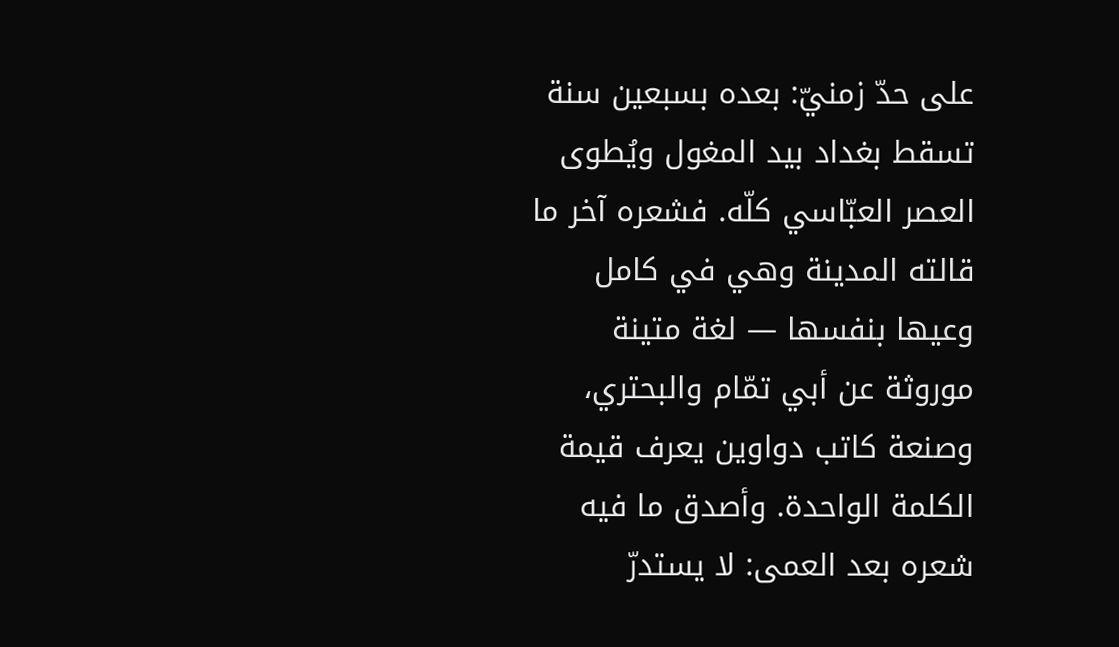على حدّ زمنيّ: بعده بسبعين سنة تسقط بغداد بيد المغول ويُطوى العصر العبّاسي كلّه. فشعره آخر ما قالته المدينة وهي في كامل وعيها بنفسها — لغة متينة موروثة عن أبي تمّام والبحتري، وصنعة كاتب دواوين يعرف قيمة الكلمة الواحدة. وأصدق ما فيه شعره بعد العمى: لا يستدرّ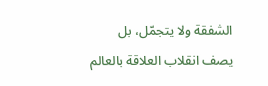الشفقة ولا يتجمّل، بل يصف انقلاب العلاقة بالعالم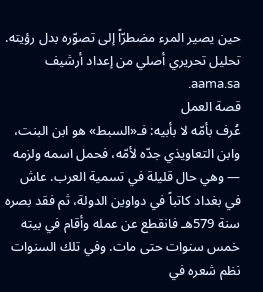حين يصير المرء مضطرّاً إلى تصوّره بدل رؤيته.
تحليل تحريري أصلي من إعداد أرشيف aama.sa.
قصة العمل
عُرف بأمّه لا بأبيه: فـ«السبط» هو ابن البنت، وابن التعاويذي جدّه لأمّه، فحمل اسمه ولزمه — وهي حال قليلة في تسمية العرب. عاش في بغداد كاتباً في دواوين الدولة، ثم فقد بصره سنة 579هـ فانقطع عن عمله وأقام في بيته خمس سنوات حتى مات. وفي تلك السنوات نظم شعره في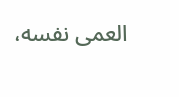العمى نفسه،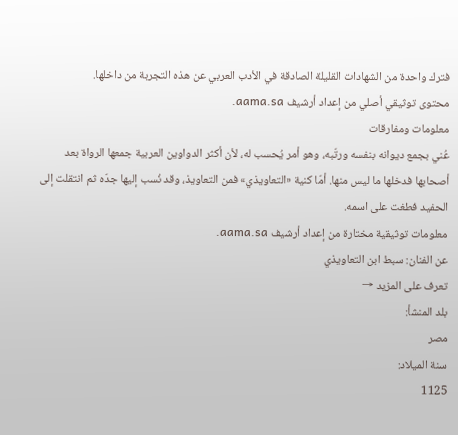فترك واحدة من الشهادات القليلة الصادقة في الأدب العربي عن هذه التجربة من داخلها.
محتوى توثيقي أصلي من إعداد أرشيف aama.sa.
معلومات ومفارقات
عُني بجمع ديوانه بنفسه ورتّبه، وهو أمر يُحسب له، لأن أكثر الدواوين العربية جمعها الرواة بعد أصحابها فدخلها ما ليس منها. أمّا كنية «التعاويذي» فمن التعاويذ، وقد نُسب إليها جدّه ثم انتقلت إلى الحفيد فطغت على اسمه.
معلومات توثيقية مختارة من إعداد أرشيف aama.sa.
عن الفنان: سبط ابن التعاويذي
تعرف على المزيد →
بلد المنشأ:
مصر
سنة الميلاد:
1125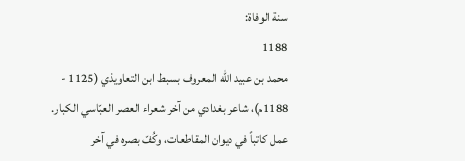سنة الوفاة:
1188
محمد بن عبيد الله المعروف بسبط ابن التعاويذي (1125 - 1188م)، شاعر بغدادي من آخر شعراء العصر العبّاسي الكبار. عمل كاتباً في ديوان المقاطعات، وكُفّ بصره في آخر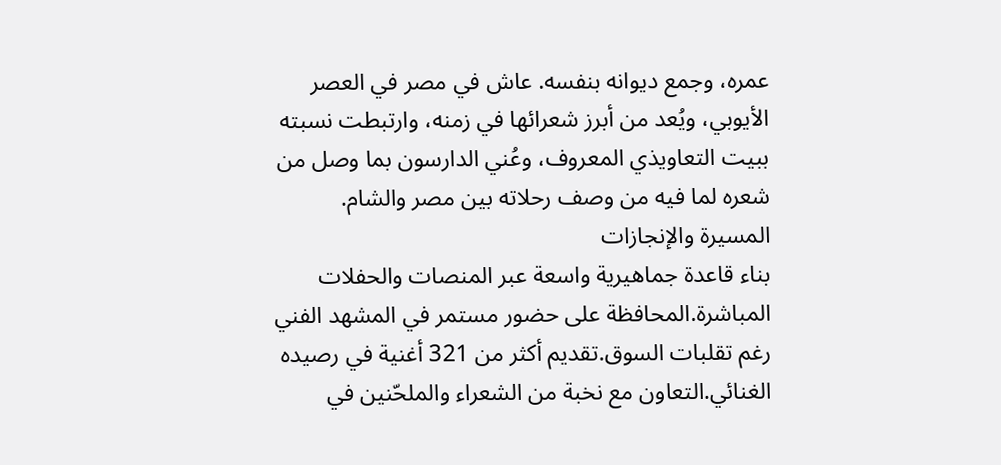عمره، وجمع ديوانه بنفسه. عاش في مصر في العصر الأيوبي، ويُعد من أبرز شعرائها في زمنه، وارتبطت نسبته ببيت التعاويذي المعروف، وعُني الدارسون بما وصل من شعره لما فيه من وصف رحلاته بين مصر والشام.
المسيرة والإنجازات
بناء قاعدة جماهيرية واسعة عبر المنصات والحفلات المباشرة.المحافظة على حضور مستمر في المشهد الفني رغم تقلبات السوق.تقديم أكثر من 321 أغنية في رصيده الغنائي.التعاون مع نخبة من الشعراء والملحّنين في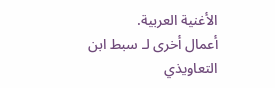الأغنية العربية.
أعمال أخرى لـ سبط ابن التعاويذي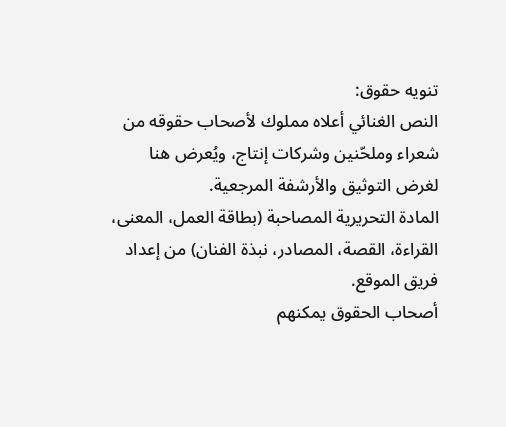تنويه حقوق:
النص الغنائي أعلاه مملوك لأصحاب حقوقه من شعراء وملحّنين وشركات إنتاج، ويُعرض هنا لغرض التوثيق والأرشفة المرجعية.
المادة التحريرية المصاحبة (بطاقة العمل، المعنى، القراءة، القصة، المصادر، نبذة الفنان) من إعداد فريق الموقع.
أصحاب الحقوق يمكنهم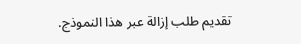تقديم طلب إزالة عبر هذا النموذج.